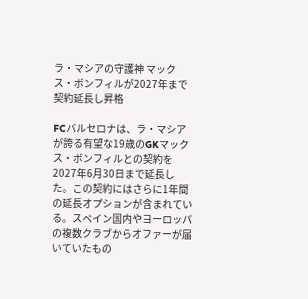ラ・マシアの守護神 マックス・ボンフィルが2027年まで契約延長し昇格

FCバルセロナは、ラ・マシアが誇る有望な19歳のGKマックス・ボンフィルとの契約を2027年6月30日まで延長した。この契約にはさらに1年間の延長オプションが含まれている。スペイン国内やヨーロッパの複数クラブからオファーが届いていたもの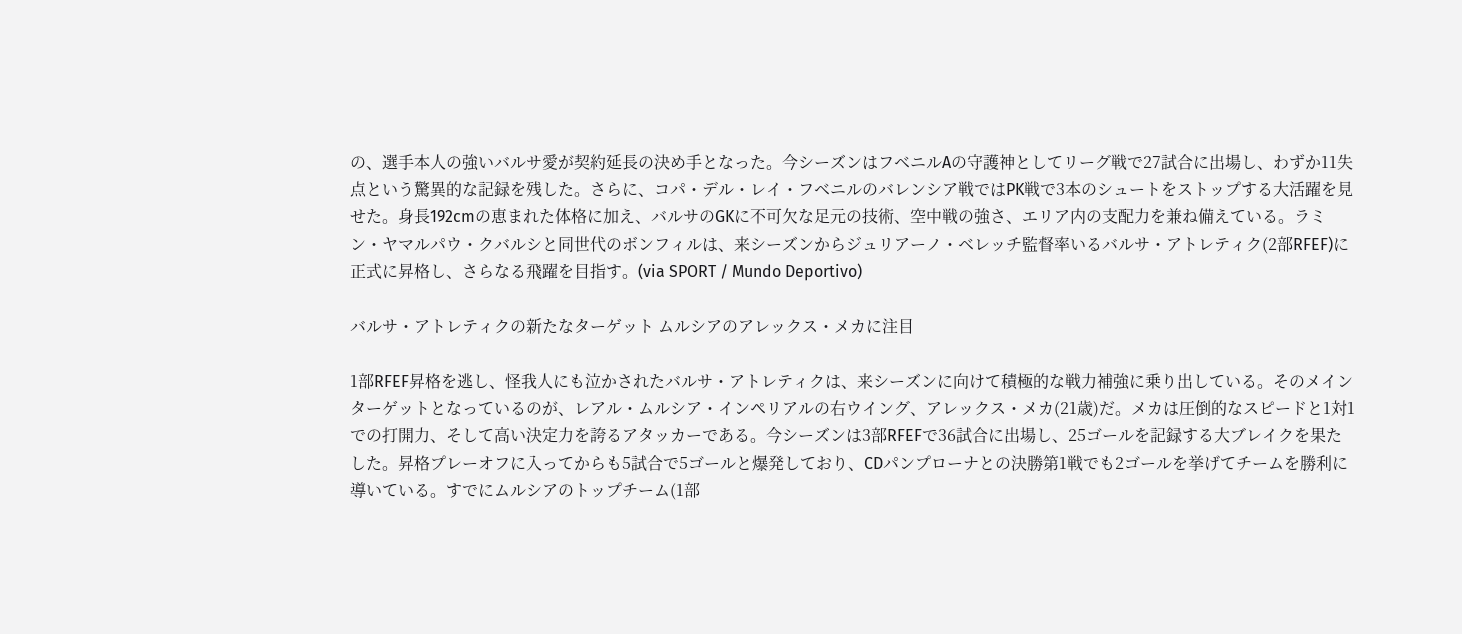の、選手本人の強いバルサ愛が契約延長の決め手となった。今シーズンはフベニルAの守護神としてリーグ戦で27試合に出場し、わずか11失点という驚異的な記録を残した。さらに、コパ・デル・レイ・フベニルのバレンシア戦ではPK戦で3本のシュートをストップする大活躍を見せた。身長192cmの恵まれた体格に加え、バルサのGKに不可欠な足元の技術、空中戦の強さ、エリア内の支配力を兼ね備えている。ラミン・ヤマルパウ・クバルシと同世代のボンフィルは、来シーズンからジュリアーノ・ベレッチ監督率いるバルサ・アトレティク(2部RFEF)に正式に昇格し、さらなる飛躍を目指す。(via SPORT / Mundo Deportivo)

バルサ・アトレティクの新たなターゲット ムルシアのアレックス・メカに注目

1部RFEF昇格を逃し、怪我人にも泣かされたバルサ・アトレティクは、来シーズンに向けて積極的な戦力補強に乗り出している。そのメインターゲットとなっているのが、レアル・ムルシア・インペリアルの右ウイング、アレックス・メカ(21歳)だ。メカは圧倒的なスピードと1対1での打開力、そして高い決定力を誇るアタッカーである。今シーズンは3部RFEFで36試合に出場し、25ゴールを記録する大ブレイクを果たした。昇格プレーオフに入ってからも5試合で5ゴールと爆発しており、CDパンプローナとの決勝第1戦でも2ゴールを挙げてチームを勝利に導いている。すでにムルシアのトップチーム(1部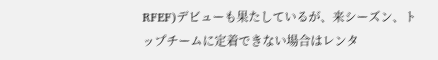RFEF)デビューも果たしているが、来シーズン、トップチームに定着できない場合はレンタ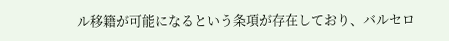ル移籍が可能になるという条項が存在しており、バルセロ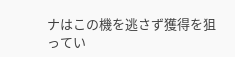ナはこの機を逃さず獲得を狙ってい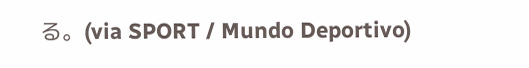る。(via SPORT / Mundo Deportivo)